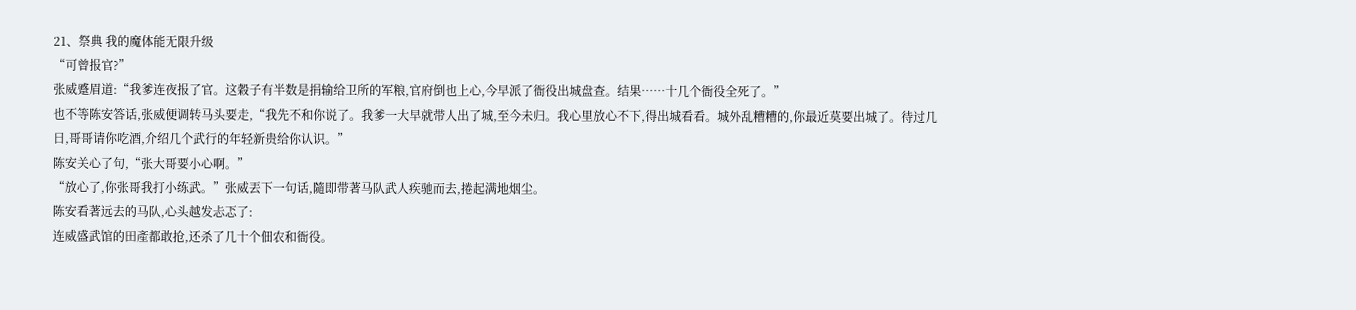21、祭典 我的魔体能无限升级
“可曾报官?”
张威蹙眉道:“我爹连夜报了官。这穀子有半数是捐输给卫所的军粮,官府倒也上心,今早派了衙役出城盘查。结果……十几个衙役全死了。”
也不等陈安答话,张威便调转马头要走,“我先不和你说了。我爹一大早就带人出了城,至今未归。我心里放心不下,得出城看看。城外乱糟糟的,你最近莫要出城了。待过几日,哥哥请你吃酒,介绍几个武行的年轻新贵给你认识。”
陈安关心了句,“张大哥要小心啊。”
“放心了,你张哥我打小练武。”张威丟下一句话,隨即带著马队武人疾驰而去,捲起满地烟尘。
陈安看著远去的马队,心头越发忐忑了:
连威盛武馆的田產都敢抢,还杀了几十个佃农和衙役。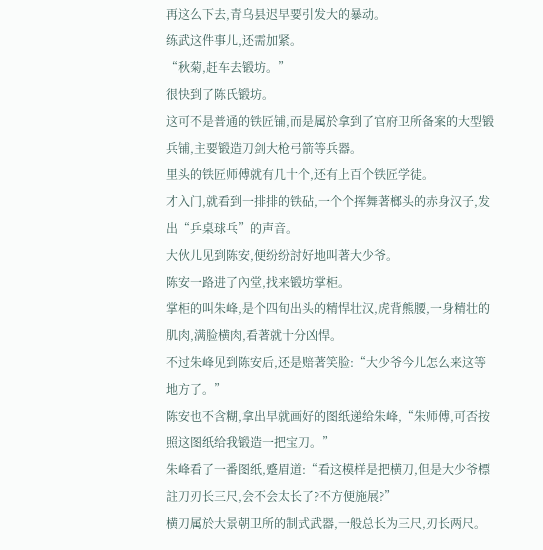再这么下去,青乌县迟早要引发大的暴动。
练武这件事儿,还需加紧。
“秋菊,赶车去锻坊。”
很快到了陈氏锻坊。
这可不是普通的铁匠铺,而是属於拿到了官府卫所备案的大型锻兵铺,主要锻造刀剑大枪弓箭等兵器。
里头的铁匠师傅就有几十个,还有上百个铁匠学徒。
才入门,就看到一排排的铁砧,一个个挥舞著榔头的赤身汉子,发出“乒桌球乓”的声音。
大伙儿见到陈安,便纷纷討好地叫著大少爷。
陈安一路进了內堂,找来锻坊掌柜。
掌柜的叫朱峰,是个四旬出头的精悍壮汉,虎背熊腰,一身精壮的肌肉,满脸横肉,看著就十分凶悍。
不过朱峰见到陈安后,还是赔著笑脸:“大少爷今儿怎么来这等地方了。”
陈安也不含糊,拿出早就画好的图纸递给朱峰,“朱师傅,可否按照这图纸给我锻造一把宝刀。”
朱峰看了一番图纸,蹙眉道:“看这模样是把横刀,但是大少爷標註刀刃长三尺,会不会太长了?不方便施展?”
横刀属於大景朝卫所的制式武器,一般总长为三尺,刃长两尺。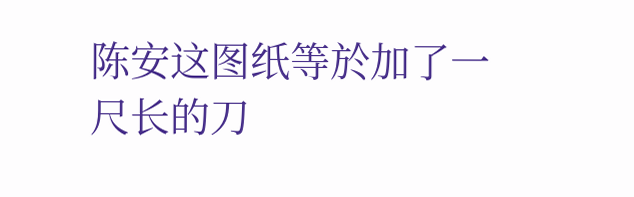陈安这图纸等於加了一尺长的刀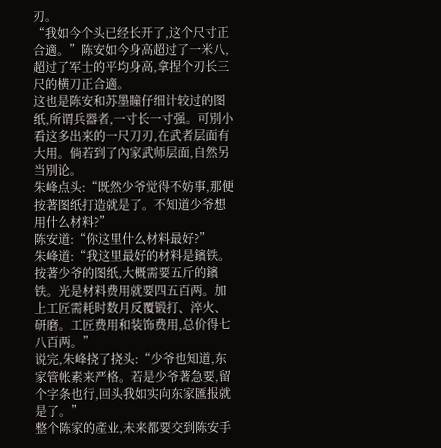刃。
“我如今个头已经长开了,这个尺寸正合適。”陈安如今身高超过了一米八,超过了军士的平均身高,拿捏个刃长三尺的横刀正合適。
这也是陈安和苏墨瞳仔细计较过的图纸,所谓兵器者,一寸长一寸强。可別小看这多出来的一尺刀刃,在武者层面有大用。倘若到了內家武师层面,自然另当別论。
朱峰点头:“既然少爷觉得不妨事,那便按著图纸打造就是了。不知道少爷想用什么材料?”
陈安道:“你这里什么材料最好?”
朱峰道:“我这里最好的材料是鑌铁。按著少爷的图纸,大概需要五斤的鑌铁。光是材料费用就要四五百两。加上工匠需耗时数月反覆锻打、淬火、研磨。工匠费用和装饰费用,总价得七八百两。”
说完,朱峰挠了挠头:“少爷也知道,东家管帐素来严格。若是少爷著急要,留个字条也行,回头我如实向东家匯报就是了。”
整个陈家的產业,未来都要交到陈安手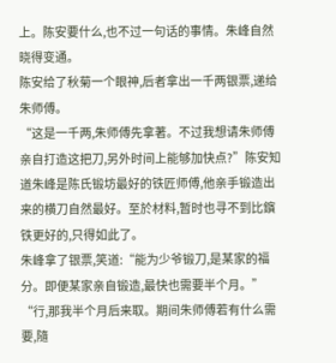上。陈安要什么,也不过一句话的事情。朱峰自然晓得变通。
陈安给了秋菊一个眼神,后者拿出一千两银票,递给朱师傅。
“这是一千两,朱师傅先拿著。不过我想请朱师傅亲自打造这把刀,另外时间上能够加快点?”陈安知道朱峰是陈氏锻坊最好的铁匠师傅,他亲手锻造出来的横刀自然最好。至於材料,暂时也寻不到比鑌铁更好的,只得如此了。
朱峰拿了银票,笑道:“能为少爷锻刀,是某家的福分。即便某家亲自锻造,最快也需要半个月。”
“行,那我半个月后来取。期间朱师傅若有什么需要,隨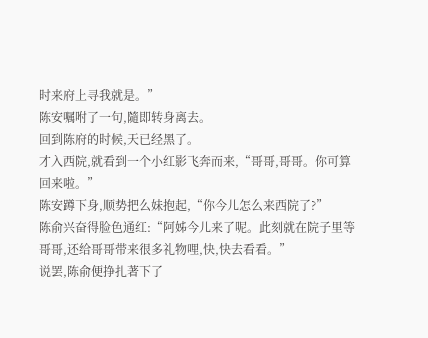时来府上寻我就是。”
陈安嘱咐了一句,隨即转身离去。
回到陈府的时候,天已经黑了。
才入西院,就看到一个小红影飞奔而来,“哥哥,哥哥。你可算回来啦。”
陈安蹲下身,顺势把么妹抱起,“你今儿怎么来西院了?”
陈俞兴奋得脸色通红:“阿姊今儿来了呢。此刻就在院子里等哥哥,还给哥哥带来很多礼物哩,快,快去看看。”
说罢,陈俞便挣扎著下了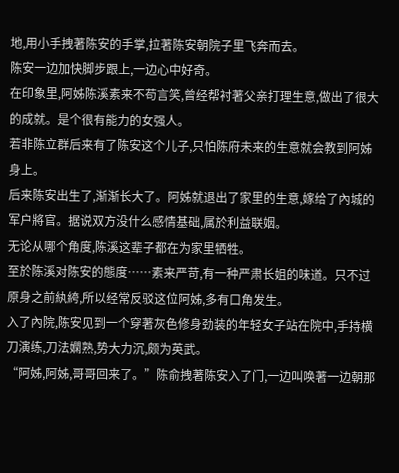地,用小手拽著陈安的手掌,拉著陈安朝院子里飞奔而去。
陈安一边加快脚步跟上,一边心中好奇。
在印象里,阿姊陈溪素来不苟言笑,曾经帮衬著父亲打理生意,做出了很大的成就。是个很有能力的女强人。
若非陈立群后来有了陈安这个儿子,只怕陈府未来的生意就会教到阿姊身上。
后来陈安出生了,渐渐长大了。阿姊就退出了家里的生意,嫁给了內城的军户將官。据说双方没什么感情基础,属於利益联姻。
无论从哪个角度,陈溪这辈子都在为家里牺牲。
至於陈溪对陈安的態度……素来严苛,有一种严肃长姐的味道。只不过原身之前紈絝,所以经常反驳这位阿姊,多有口角发生。
入了內院,陈安见到一个穿著灰色修身劲装的年轻女子站在院中,手持横刀演练,刀法嫻熟,势大力沉,颇为英武。
“阿姊,阿姊,哥哥回来了。”陈俞拽著陈安入了门,一边叫唤著一边朝那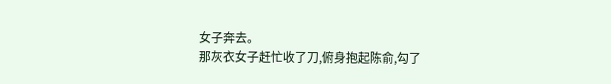女子奔去。
那灰衣女子赶忙收了刀,俯身抱起陈俞,勾了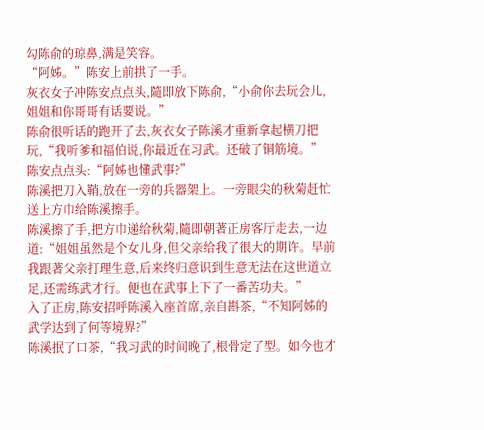勾陈俞的琼鼻,满是笑容。
“阿姊。”陈安上前拱了一手。
灰衣女子冲陈安点点头,隨即放下陈俞,“小俞你去玩会儿,姐姐和你哥哥有话要说。”
陈俞很听话的跑开了去,灰衣女子陈溪才重新拿起横刀把玩,“我听爹和福伯说,你最近在习武。还破了铜筋境。”
陈安点点头:“阿姊也懂武事?”
陈溪把刀入鞘,放在一旁的兵器架上。一旁眼尖的秋菊赶忙送上方巾给陈溪擦手。
陈溪擦了手,把方巾递给秋菊,隨即朝著正房客厅走去,一边道:“姐姐虽然是个女儿身,但父亲给我了很大的期许。早前我跟著父亲打理生意,后来终归意识到生意无法在这世道立足,还需练武才行。便也在武事上下了一番苦功夫。”
入了正房,陈安招呼陈溪入座首席,亲自斟茶,“不知阿姊的武学达到了何等境界?”
陈溪抿了口茶,“我习武的时间晚了,根骨定了型。如今也才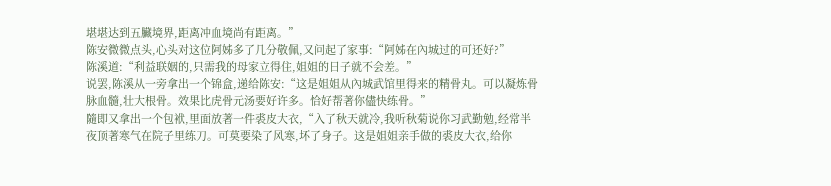堪堪达到五臟境界,距离冲血境尚有距离。”
陈安微微点头,心头对这位阿姊多了几分敬佩,又问起了家事:“阿姊在內城过的可还好?”
陈溪道:“利益联姻的,只需我的母家立得住,姐姐的日子就不会差。”
说罢,陈溪从一旁拿出一个锦盒,递给陈安:“这是姐姐从內城武馆里得来的精骨丸。可以凝炼骨脉血髓,壮大根骨。效果比虎骨元汤要好许多。恰好帮著你儘快练骨。”
隨即又拿出一个包袱,里面放著一件裘皮大衣,“入了秋天就冷,我听秋菊说你习武勤勉,经常半夜顶著寒气在院子里练刀。可莫要染了风寒,坏了身子。这是姐姐亲手做的裘皮大衣,给你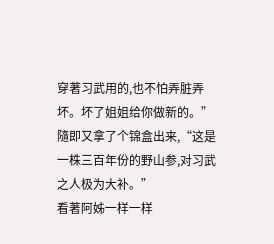穿著习武用的,也不怕弄脏弄坏。坏了姐姐给你做新的。”
隨即又拿了个锦盒出来,“这是一株三百年份的野山参,对习武之人极为大补。”
看著阿姊一样一样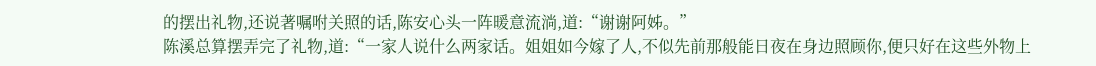的摆出礼物,还说著嘱咐关照的话,陈安心头一阵暖意流淌,道:“谢谢阿姊。”
陈溪总算摆弄完了礼物,道:“一家人说什么两家话。姐姐如今嫁了人,不似先前那般能日夜在身边照顾你,便只好在这些外物上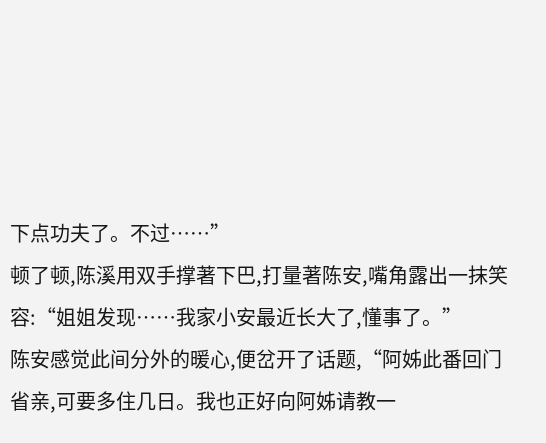下点功夫了。不过……”
顿了顿,陈溪用双手撑著下巴,打量著陈安,嘴角露出一抹笑容:“姐姐发现……我家小安最近长大了,懂事了。”
陈安感觉此间分外的暖心,便岔开了话题,“阿姊此番回门省亲,可要多住几日。我也正好向阿姊请教一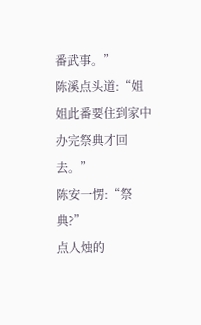番武事。”
陈溪点头道:“姐姐此番要住到家中办完祭典才回去。”
陈安一愣:“祭典?”
点人烛的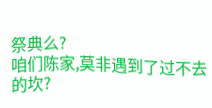祭典么?
咱们陈家,莫非遇到了过不去的坎?